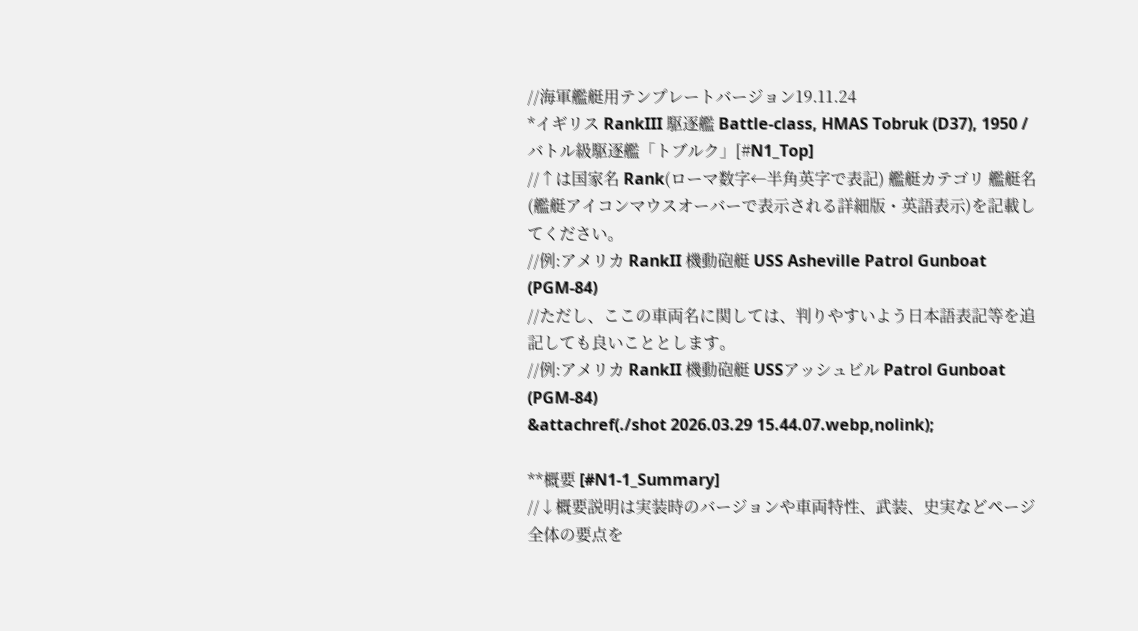//海軍艦艇用テンプレートバージョン19.11.24
*イギリス RankIII 駆逐艦 Battle-class, HMAS Tobruk (D37), 1950 / バトル級駆逐艦「トブルク」[#N1_Top]
//↑は国家名 Rank(ローマ数字←半角英字で表記) 艦艇カテゴリ 艦艇名(艦艇アイコンマウスオーバーで表示される詳細版・英語表示)を記載してください。
//例:アメリカ RankII 機動砲艇 USS Asheville Patrol Gunboat (PGM-84)
//ただし、ここの車両名に関しては、判りやすいよう日本語表記等を追記しても良いこととします。
//例:アメリカ RankII 機動砲艇 USSアッシュビル Patrol Gunboat (PGM-84)
&attachref(./shot 2026.03.29 15.44.07.webp,nolink);

**概要 [#N1-1_Summary]
//↓概要説明は実装時のバージョンや車両特性、武装、史実などページ全体の要点を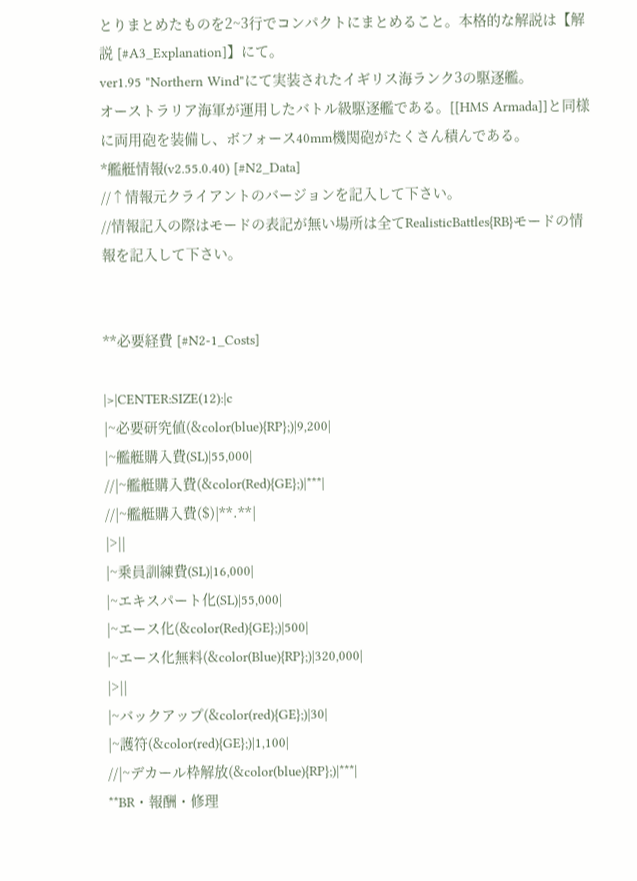とりまとめたものを2~3行でコンパクトにまとめること。本格的な解説は【解説 [#A3_Explanation]】にて。
ver1.95 "Northern Wind"にて実装されたイギリス海ランク3の駆逐艦。
オーストラリア海軍が運用したバトル級駆逐艦である。[[HMS Armada]]と同様に両用砲を装備し、ボフォース40mm機関砲がたくさん積んである。
*艦艇情報(v2.55.0.40) [#N2_Data]
//↑情報元クライアントのバージョンを記入して下さい。
//情報記入の際はモードの表記が無い場所は全てRealisticBattles{RB}モードの情報を記入して下さい。


**必要経費 [#N2-1_Costs]

|>|CENTER:SIZE(12):|c
|~必要研究値(&color(blue){RP};)|9,200|
|~艦艇購入費(SL)|55,000|
//|~艦艇購入費(&color(Red){GE};)|***|
//|~艦艇購入費($)|**.**|
|>||
|~乗員訓練費(SL)|16,000|
|~エキスパート化(SL)|55,000|
|~エース化(&color(Red){GE};)|500|
|~エース化無料(&color(Blue){RP};)|320,000|
|>||
|~バックアップ(&color(red){GE};)|30|
|~護符(&color(red){GE};)|1,100|
//|~デカール枠解放(&color(blue){RP};)|***|
**BR・報酬・修理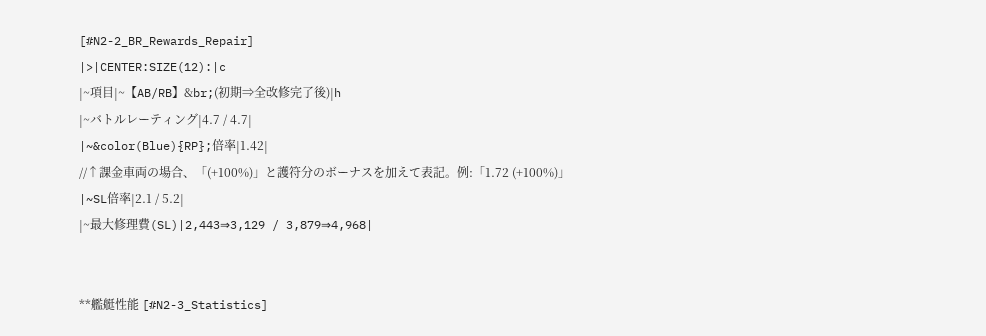[#N2-2_BR_Rewards_Repair]
|>|CENTER:SIZE(12):|c
|~項目|~【AB/RB】&br;(初期⇒全改修完了後)|h
|~バトルレーティング|4.7 / 4.7|
|~&color(Blue){RP};倍率|1.42|
//↑課金車両の場合、「(+100%)」と護符分のボーナスを加えて表記。例:「1.72 (+100%)」
|~SL倍率|2.1 / 5.2|
|~最大修理費(SL)|2,443⇒3,129 / 3,879⇒4,968|


**艦艇性能 [#N2-3_Statistics]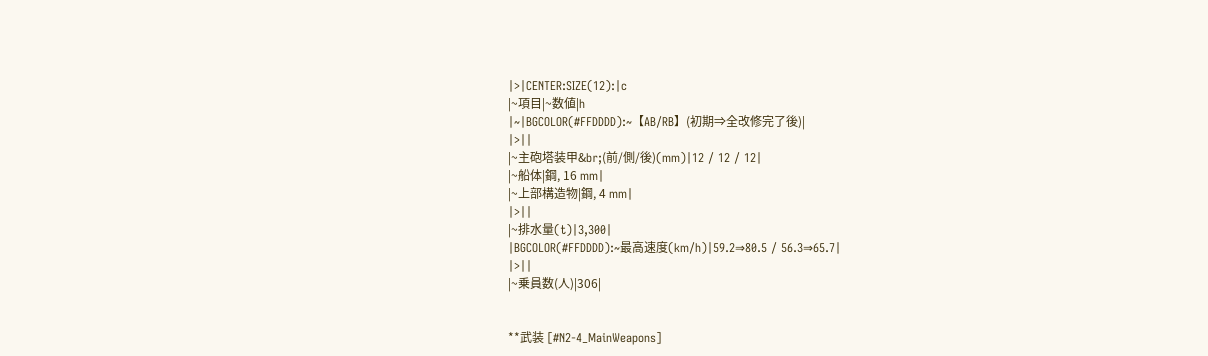|>|CENTER:SIZE(12):|c
|~項目|~数値|h
|~|BGCOLOR(#FFDDDD):~【AB/RB】(初期⇒全改修完了後)|
|>||
|~主砲塔装甲&br;(前/側/後)(mm)|12 / 12 / 12|
|~船体|鋼, 16 mm|
|~上部構造物|鋼, 4 mm|
|>||
|~排水量(t)|3,300|
|BGCOLOR(#FFDDDD):~最高速度(km/h)|59.2⇒80.5 / 56.3⇒65.7|
|>||
|~乗員数(人)|306|


**武装 [#N2-4_MainWeapons]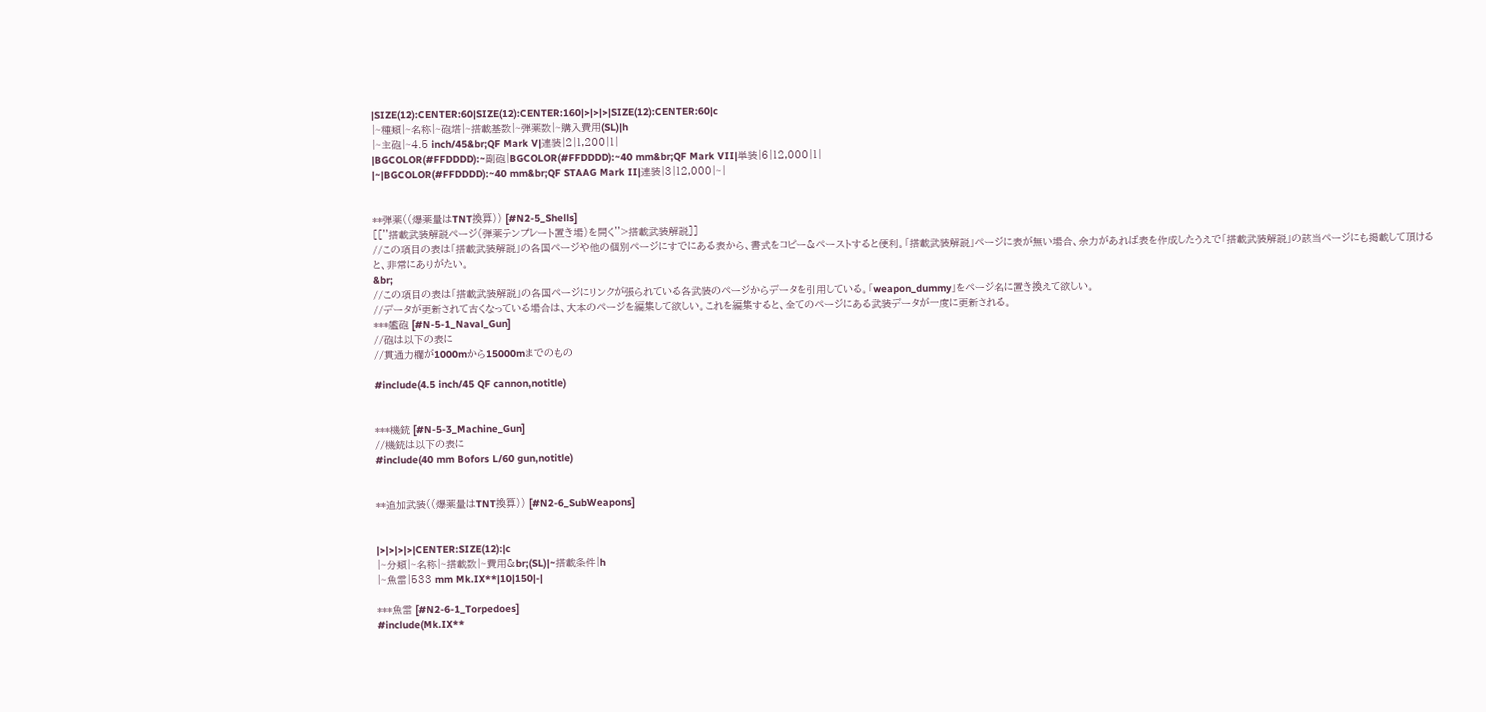|SIZE(12):CENTER:60|SIZE(12):CENTER:160|>|>|>|SIZE(12):CENTER:60|c
|~種類|~名称|~砲塔|~搭載基数|~弾薬数|~購入費用(SL)|h
|~主砲|~4.5 inch/45&br;QF Mark V|連装|2|1,200|1|
|BGCOLOR(#FFDDDD):~副砲|BGCOLOR(#FFDDDD):~40 mm&br;QF Mark VII|単装|6|12,000|1|
|~|BGCOLOR(#FFDDDD):~40 mm&br;QF STAAG Mark II|連装|3|12,000|~|


**弾薬((爆薬量はTNT換算)) [#N2-5_Shells]
[[''搭載武装解説ページ(弾薬テンプレート置き場)を開く''>搭載武装解説]]
//この項目の表は「搭載武装解説」の各国ページや他の個別ページにすでにある表から、書式をコピー&ペーストすると便利。「搭載武装解説」ページに表が無い場合、余力があれば表を作成したうえで「搭載武装解説」の該当ページにも掲載して頂けると、非常にありがたい。
&br;
//この項目の表は「搭載武装解説」の各国ページにリンクが張られている各武装のページからデータを引用している。「weapon_dummy」をページ名に置き換えて欲しい。
//データが更新されて古くなっている場合は、大本のページを編集して欲しい。これを編集すると、全てのページにある武装データが一度に更新される。
***艦砲 [#N-5-1_Naval_Gun]
//砲は以下の表に
//貫通力欄が1000mから15000mまでのもの

#include(4.5 inch/45 QF cannon,notitle)


***機銃 [#N-5-3_Machine_Gun]
//機銃は以下の表に
#include(40 mm Bofors L/60 gun,notitle)


**追加武装((爆薬量はTNT換算)) [#N2-6_SubWeapons]


|>|>|>|>|CENTER:SIZE(12):|c
|~分類|~名称|~搭載数|~費用&br;(SL)|~搭載条件|h
|~魚雷|533 mm Mk.IX**|10|150|-|

***魚雷 [#N2-6-1_Torpedoes]
#include(Mk.IX**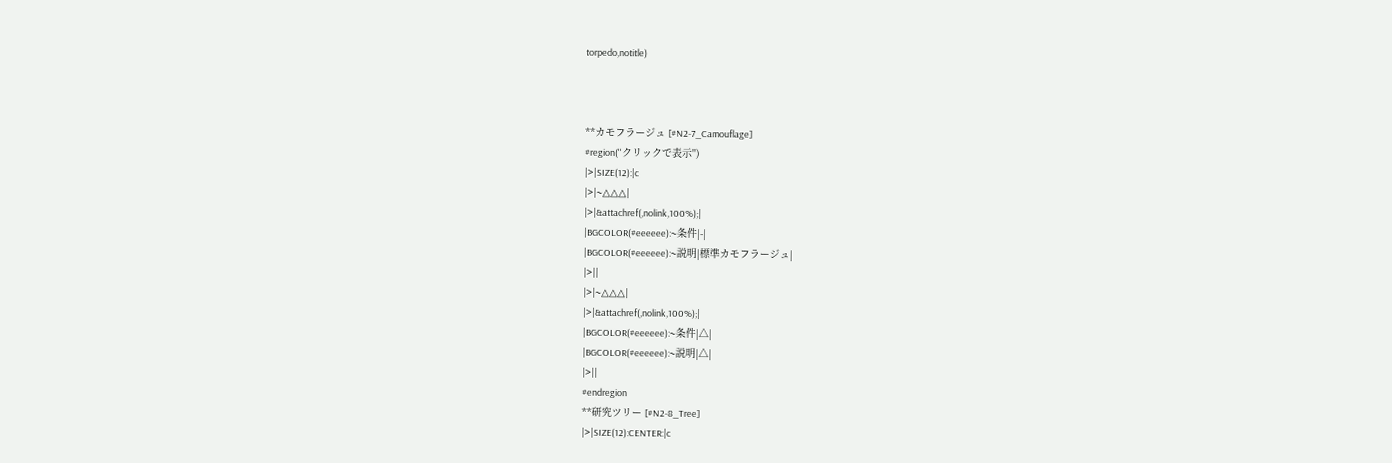torpedo,notitle)



**カモフラージュ [#N2-7_Camouflage]
#region(''クリックで表示'')
|>|SIZE(12):|c
|>|~△△△|
|>|&attachref(,nolink,100%);|
|BGCOLOR(#eeeeee):~条件|-|
|BGCOLOR(#eeeeee):~説明|標準カモフラージュ|
|>||
|>|~△△△|
|>|&attachref(,nolink,100%);|
|BGCOLOR(#eeeeee):~条件|△|
|BGCOLOR(#eeeeee):~説明|△|
|>||
#endregion
**研究ツリー [#N2-8_Tree]
|>|SIZE(12):CENTER:|c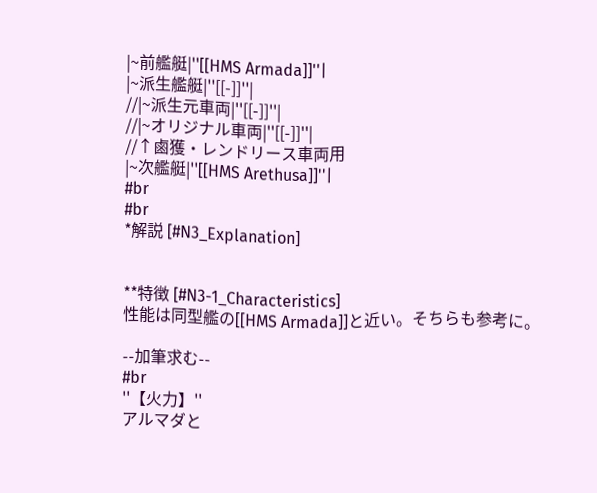|~前艦艇|''[[HMS Armada]]''|
|~派生艦艇|''[[-]]''|
//|~派生元車両|''[[-]]''|
//|~オリジナル車両|''[[-]]''|
//↑鹵獲・レンドリース車両用
|~次艦艇|''[[HMS Arethusa]]''|
#br
#br
*解説 [#N3_Explanation]


**特徴 [#N3-1_Characteristics]
性能は同型艦の[[HMS Armada]]と近い。そちらも参考に。

--加筆求む--
#br
''【火力】''
アルマダと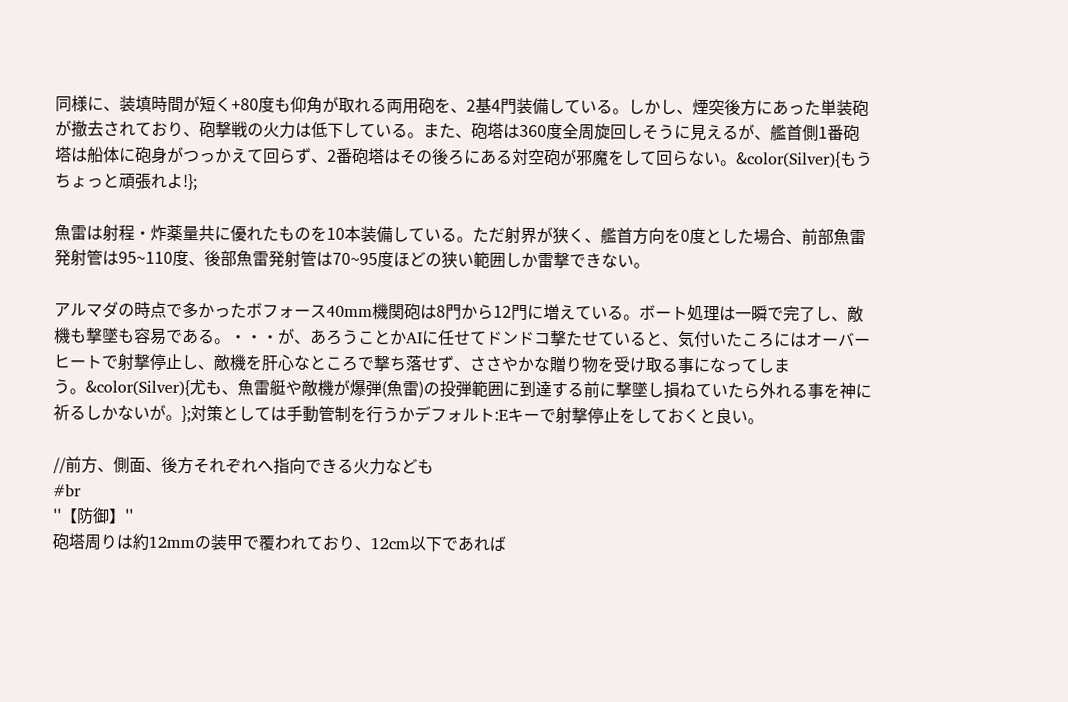同様に、装填時間が短く+80度も仰角が取れる両用砲を、2基4門装備している。しかし、煙突後方にあった単装砲が撤去されており、砲撃戦の火力は低下している。また、砲塔は360度全周旋回しそうに見えるが、艦首側1番砲塔は船体に砲身がつっかえて回らず、2番砲塔はその後ろにある対空砲が邪魔をして回らない。&color(Silver){もうちょっと頑張れよ!};

魚雷は射程・炸薬量共に優れたものを10本装備している。ただ射界が狭く、艦首方向を0度とした場合、前部魚雷発射管は95~110度、後部魚雷発射管は70~95度ほどの狭い範囲しか雷撃できない。

アルマダの時点で多かったボフォース40mm機関砲は8門から12門に増えている。ボート処理は一瞬で完了し、敵機も撃墜も容易である。・・・が、あろうことかAIに任せてドンドコ撃たせていると、気付いたころにはオーバーヒートで射撃停止し、敵機を肝心なところで撃ち落せず、ささやかな贈り物を受け取る事になってしまう。&color(Silver){尤も、魚雷艇や敵機が爆弾(魚雷)の投弾範囲に到達する前に撃墜し損ねていたら外れる事を神に祈るしかないが。};対策としては手動管制を行うかデフォルト:Eキーで射撃停止をしておくと良い。

//前方、側面、後方それぞれへ指向できる火力なども
#br
''【防御】''
砲塔周りは約12mmの装甲で覆われており、12cm以下であれば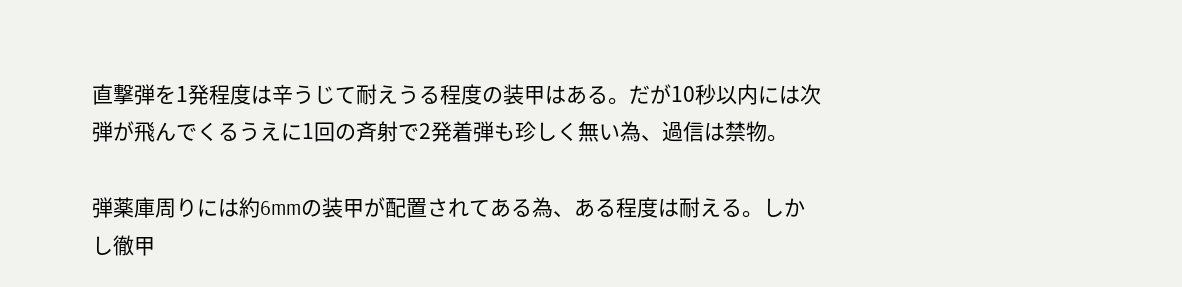直撃弾を1発程度は辛うじて耐えうる程度の装甲はある。だが10秒以内には次弾が飛んでくるうえに1回の斉射で2発着弾も珍しく無い為、過信は禁物。

弾薬庫周りには約6mmの装甲が配置されてある為、ある程度は耐える。しかし徹甲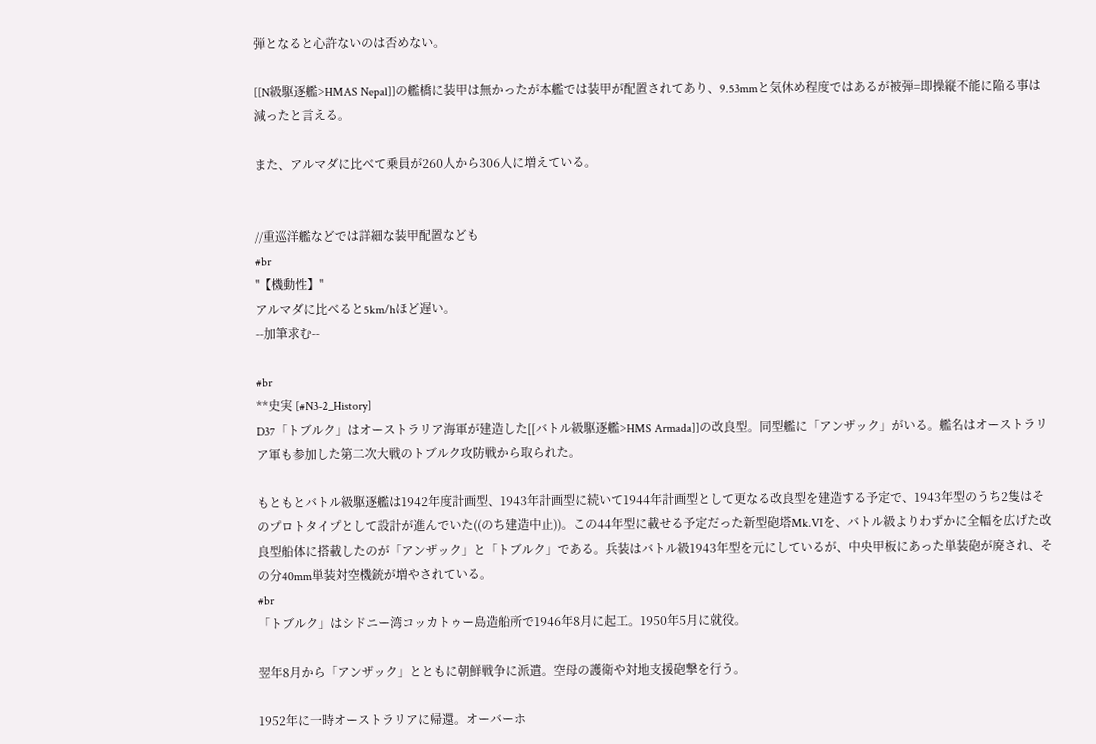弾となると心許ないのは否めない。

[[N級駆逐艦>HMAS Nepal]]の艦橋に装甲は無かったが本艦では装甲が配置されてあり、9.53mmと気休め程度ではあるが被弾=即操縦不能に陥る事は減ったと言える。

また、アルマダに比べて乗員が260人から306人に増えている。


//重巡洋艦などでは詳細な装甲配置なども
#br
''【機動性】''
アルマダに比べると5km/hほど遅い。
--加筆求む--

#br
**史実 [#N3-2_History]
D37「トブルク」はオーストラリア海軍が建造した[[バトル級駆逐艦>HMS Armada]]の改良型。同型艦に「アンザック」がいる。艦名はオーストラリア軍も参加した第二次大戦のトブルク攻防戦から取られた。

もともとバトル級駆逐艦は1942年度計画型、1943年計画型に続いて1944年計画型として更なる改良型を建造する予定で、1943年型のうち2隻はそのプロトタイプとして設計が進んでいた((のち建造中止))。この44年型に載せる予定だった新型砲塔Mk.VIを、バトル級よりわずかに全幅を広げた改良型船体に搭載したのが「アンザック」と「トブルク」である。兵装はバトル級1943年型を元にしているが、中央甲板にあった単装砲が廃され、その分40mm単装対空機銃が増やされている。
#br
「トブルク」はシドニー湾コッカトゥー島造船所で1946年8月に起工。1950年5月に就役。

翌年8月から「アンザック」とともに朝鮮戦争に派遣。空母の護衛や対地支援砲撃を行う。

1952年に一時オーストラリアに帰還。オーバーホ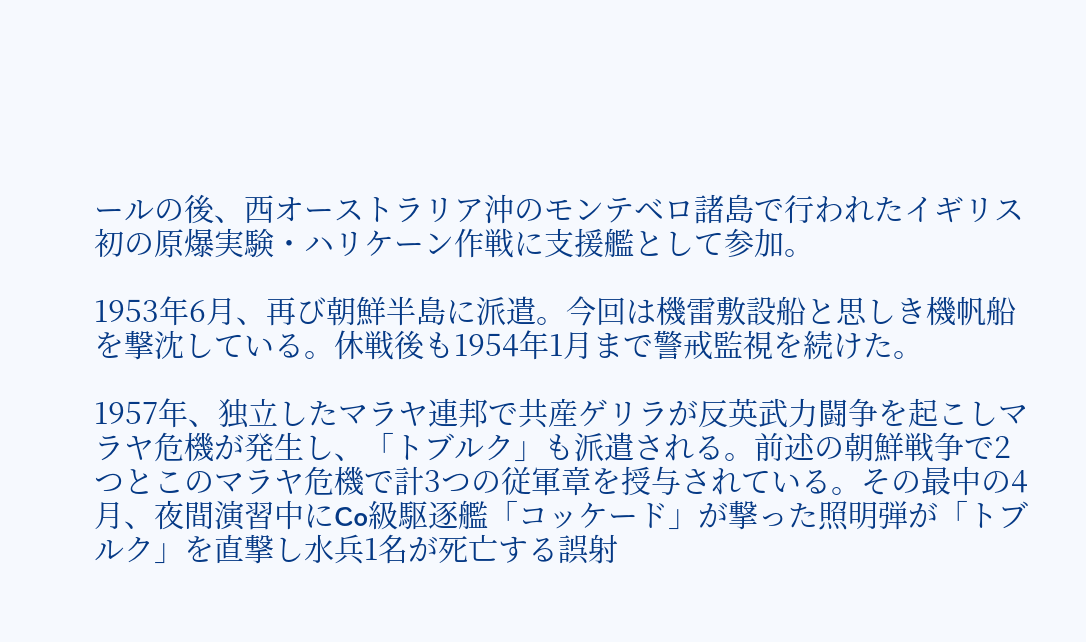ールの後、西オーストラリア沖のモンテベロ諸島で行われたイギリス初の原爆実験・ハリケーン作戦に支援艦として参加。

1953年6月、再び朝鮮半島に派遣。今回は機雷敷設船と思しき機帆船を撃沈している。休戦後も1954年1月まで警戒監視を続けた。

1957年、独立したマラヤ連邦で共産ゲリラが反英武力闘争を起こしマラヤ危機が発生し、「トブルク」も派遣される。前述の朝鮮戦争で2つとこのマラヤ危機で計3つの従軍章を授与されている。その最中の4月、夜間演習中にCo級駆逐艦「コッケード」が撃った照明弾が「トブルク」を直撃し水兵1名が死亡する誤射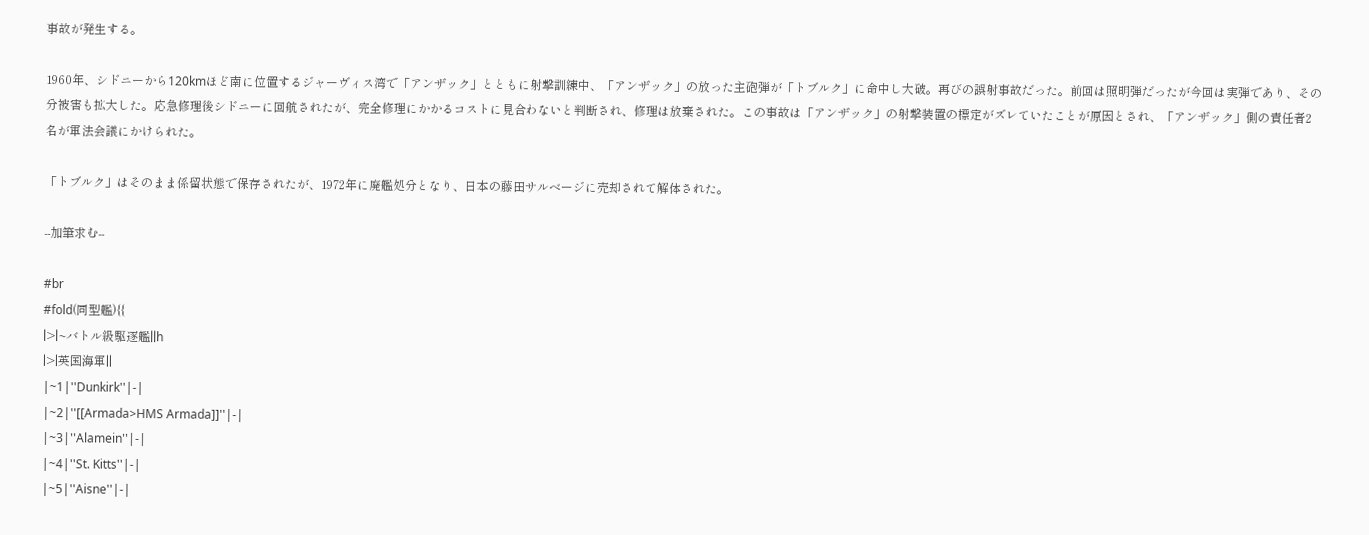事故が発生する。

1960年、シドニーから120kmほど南に位置するジャーヴィス湾で「アンザック」とともに射撃訓練中、「アンザック」の放った主砲弾が「トブルク」に命中し大破。再びの誤射事故だった。前回は照明弾だったが今回は実弾であり、その分被害も拡大した。応急修理後シドニーに回航されたが、完全修理にかかるコストに見合わないと判断され、修理は放棄された。この事故は「アンザック」の射撃装置の標定がズレていたことが原因とされ、「アンザック」側の責任者2名が軍法会議にかけられた。

「トブルク」はそのまま係留状態で保存されたが、1972年に廃艦処分となり、日本の藤田サルベージに売却されて解体された。

--加筆求む--

#br
#fold(同型艦){{
|>|~バトル級駆逐艦||h
|>|英国海軍||
|~1|''Dunkirk''|-|
|~2|''[[Armada>HMS Armada]]''|-|
|~3|''Alamein''|-|
|~4|''St. Kitts''|-|
|~5|''Aisne''|-|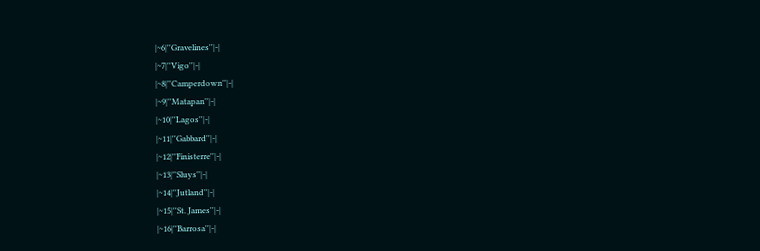|~6|''Gravelines''|-|
|~7|''Vigo''|-|
|~8|''Camperdown''|-|
|~9|''Matapan''|-|
|~10|''Lagos''|-|
|~11|''Gabbard''|-|
|~12|''Finisterre''|-|
|~13|''Sluys''|-|
|~14|''Jutland''|-|
|~15|''St. James''|-|
|~16|''Barrosa''|-|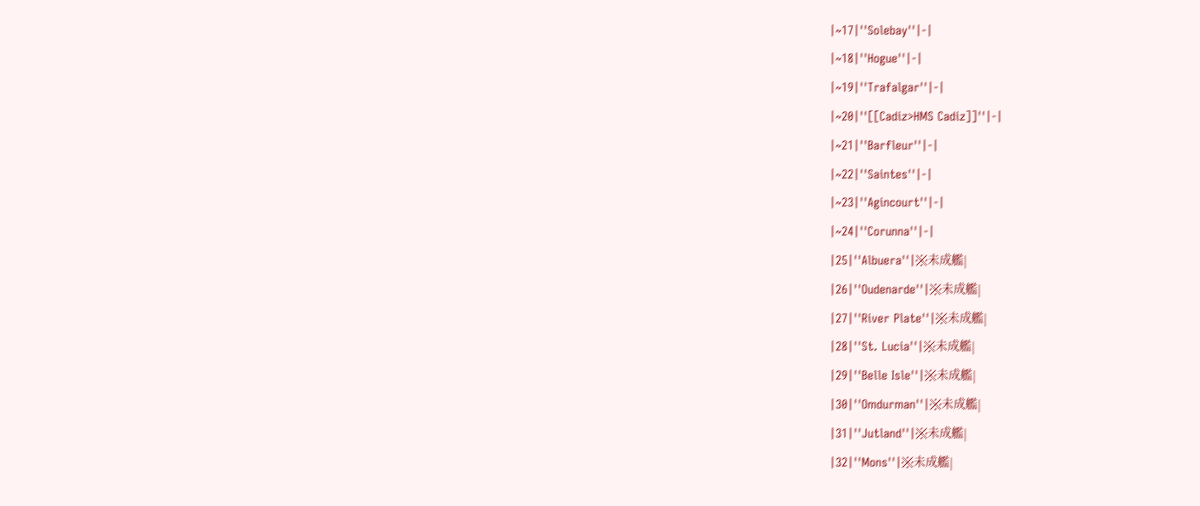|~17|''Solebay''|-|
|~18|''Hogue''|-|
|~19|''Trafalgar''|-|
|~20|''[[Cadiz>HMS Cadiz]]''|-|
|~21|''Barfleur''|-|
|~22|''Saintes''|-|
|~23|''Agincourt''|-|
|~24|''Corunna''|-|
|25|''Albuera''|※未成艦|
|26|''Oudenarde''|※未成艦|
|27|''River Plate''|※未成艦|
|28|''St. Lucia''|※未成艦|
|29|''Belle Isle''|※未成艦|
|30|''Omdurman''|※未成艦|
|31|''Jutland''|※未成艦|
|32|''Mons''|※未成艦|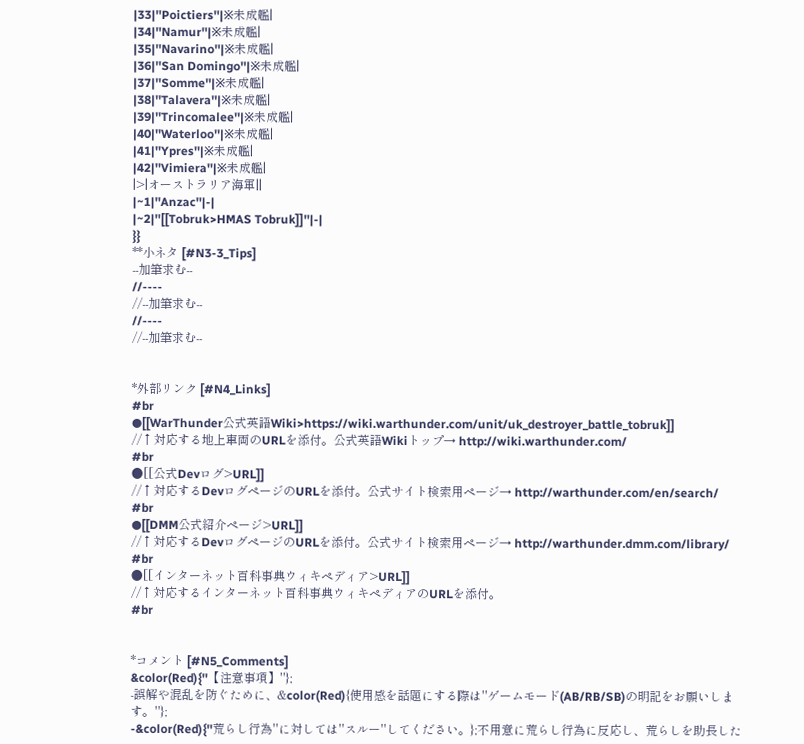|33|''Poictiers''|※未成艦|
|34|''Namur''|※未成艦|
|35|''Navarino''|※未成艦|
|36|''San Domingo''|※未成艦|
|37|''Somme''|※未成艦|
|38|''Talavera''|※未成艦|
|39|''Trincomalee''|※未成艦|
|40|''Waterloo''|※未成艦|
|41|''Ypres''|※未成艦|
|42|''Vimiera''|※未成艦|
|>|オーストラリア海軍||
|~1|''Anzac''|-|
|~2|''[[Tobruk>HMAS Tobruk]]''|-|
}}
**小ネタ [#N3-3_Tips]
--加筆求む--
//----
//--加筆求む--
//----
//--加筆求む--


*外部リンク [#N4_Links]
#br
●[[WarThunder公式英語Wiki>https://wiki.warthunder.com/unit/uk_destroyer_battle_tobruk]]
//↑対応する地上車両のURLを添付。公式英語Wikiトップ→ http://wiki.warthunder.com/
#br
●[[公式Devログ>URL]]
//↑対応するDevログページのURLを添付。公式サイト検索用ページ→ http://warthunder.com/en/search/
#br
●[[DMM公式紹介ページ>URL]]
//↑対応するDevログページのURLを添付。公式サイト検索用ページ→ http://warthunder.dmm.com/library/
#br
●[[インターネット百科事典ウィキペディア>URL]]
//↑対応するインターネット百科事典ウィキペディアのURLを添付。
#br


*コメント [#N5_Comments]
&color(Red){''【注意事項】''};
-誤解や混乱を防ぐために、&color(Red){使用感を話題にする際は''ゲームモード(AB/RB/SB)の明記をお願いします。''};
-&color(Red){''荒らし行為''に対しては''スルー''してください。};不用意に荒らし行為に反応し、荒らしを助長した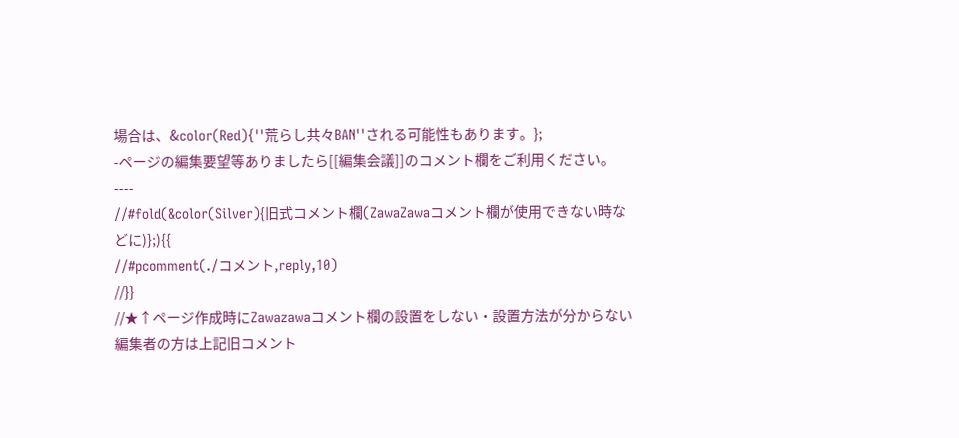場合は、&color(Red){''荒らし共々BAN''される可能性もあります。};
-ページの編集要望等ありましたら[[編集会議]]のコメント欄をご利用ください。
----
//#fold(&color(Silver){旧式コメント欄(ZawaZawaコメント欄が使用できない時などに)};){{
//#pcomment(./コメント,reply,10)
//}}
//★↑ページ作成時にZawazawaコメント欄の設置をしない・設置方法が分からない編集者の方は上記旧コメント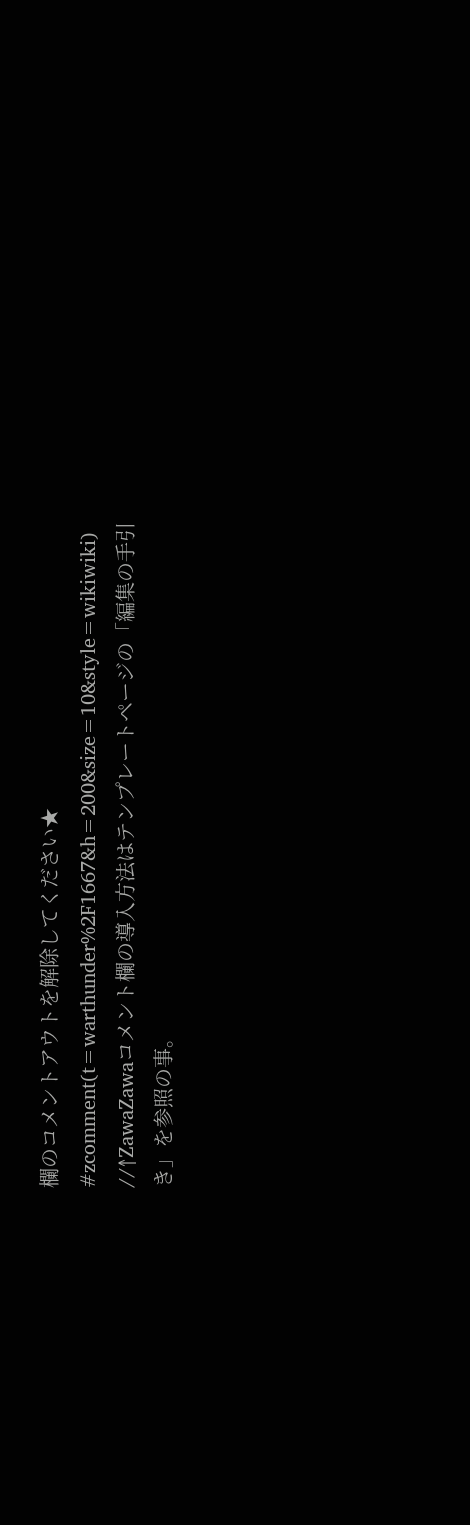欄のコメントアウトを解除してください★
#zcomment(t=warthunder%2F1667&h=200&size=10&style=wikiwiki)
//↑ZawaZawaコメント欄の導入方法はテンプレートページの「編集の手引き」を参照の事。